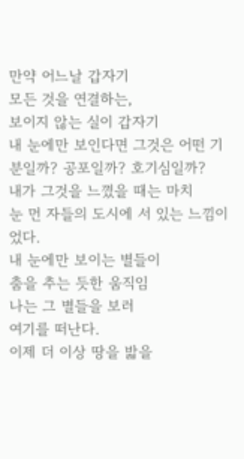만약 어느날 갑자기
모든 것을 연결하는,
보이지 않는 실이 갑자기
내 눈에만 보인다면 그것은 어떤 기분일까? 공포일까? 호기심일까?
내가 그것을 느꼈을 때는 마치
눈 먼 자들의 도시에 서 있는 느낌이었다.
내 눈에만 보이는 별들이
춤을 추는 듯한 움직임
나는 그 별들을 보러
여기를 떠난다.
이제 더 이상 땅을 밟을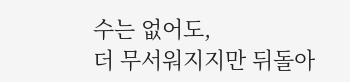수는 없어도,
더 무서워지지만 뒤돌아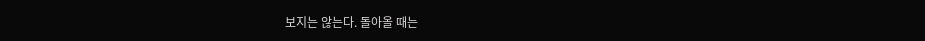보지는 않는다. 돌아올 때는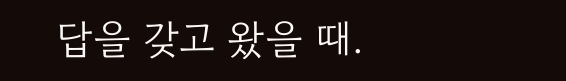답을 갖고 왔을 때.